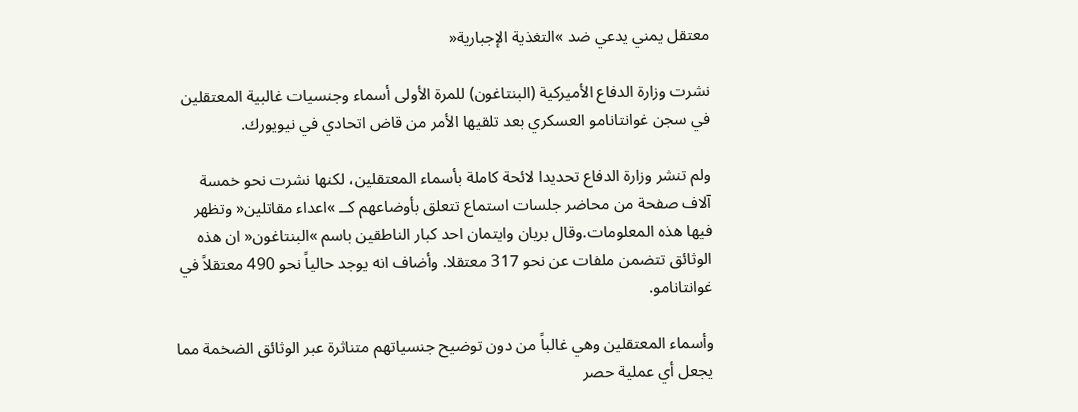معتقل يمني يدعي ضد »التغذية الإجبارية«

نشرت وزارة الدفاع الأميركية (البنتاغون) للمرة الأولى أسماء وجنسيات غالبية المعتقلين في سجن غوانتانامو العسكري بعد تلقيها الأمر من قاض اتحادي في نيويورك.

ولم تنشر وزارة الدفاع تحديدا لائحة كاملة بأسماء المعتقلين، لكنها نشرت نحو خمسة آلاف صفحة من محاضر جلسات استماع تتعلق بأوضاعهم كــ »اعداء مقاتلين« وتظهر فيها هذه المعلومات.وقال بريان وايتمان احد كبار الناطقين باسم »البنتاغون« ان هذه الوثائق تتضمن ملفات عن نحو 317 معتقلا. وأضاف انه يوجد حالياً نحو 490 معتقلاً في غوانتانامو.

وأسماء المعتقلين وهي غالباً من دون توضيح جنسياتهم متناثرة عبر الوثائق الضخمة مما يجعل أي عملية حصر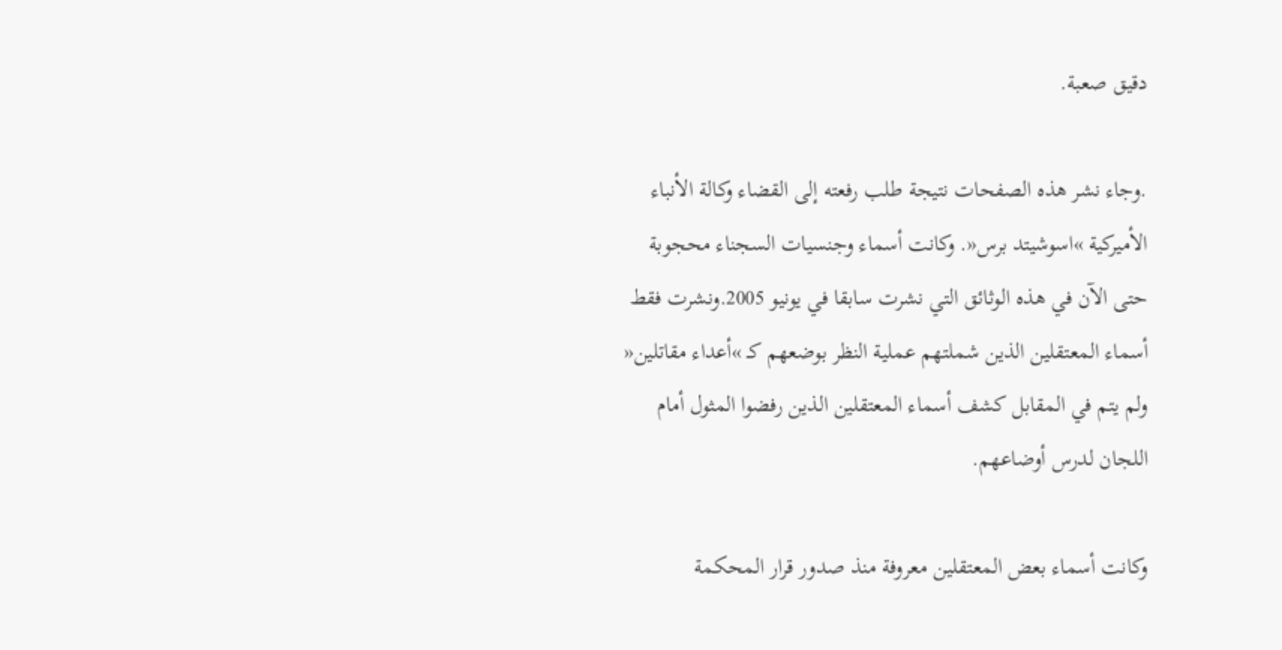دقيق صعبة.

.وجاء نشر هذه الصفحات نتيجة طلب رفعته إلى القضاء وكالة الأنباء الأميركية »اسوشيتد برس«. وكانت أسماء وجنسيات السجناء محجوبة حتى الآن في هذه الوثائق التي نشرت سابقا في يونيو 2005.ونشرت فقط أسماء المعتقلين الذين شملتهم عملية النظر بوضعهم كـ »أعداء مقاتلين« ولم يتم في المقابل كشف أسماء المعتقلين الذين رفضوا المثول أمام اللجان لدرس أوضاعهم.

وكانت أسماء بعض المعتقلين معروفة منذ صدور قرار المحكمة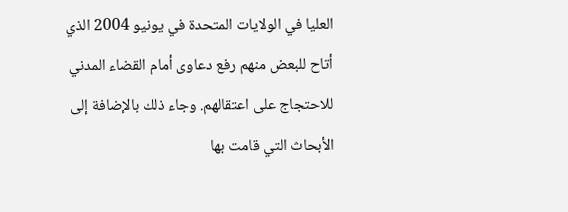العليا في الولايات المتحدة في يونيو 2004 الذي أتاح للبعض منهم رفع دعاوى أمام القضاء المدني للاحتجاج على اعتقالهم. وجاء ذلك بالإضافة إلى الأبحاث التي قامت بها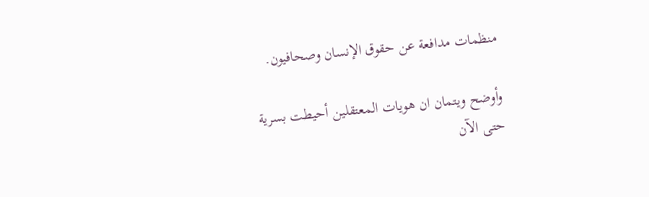منظمات مدافعة عن حقوق الإنسان وصحافيون.

وأوضح ويتمان ان هويات المعتقلين أحيطت بسرية حتى الآن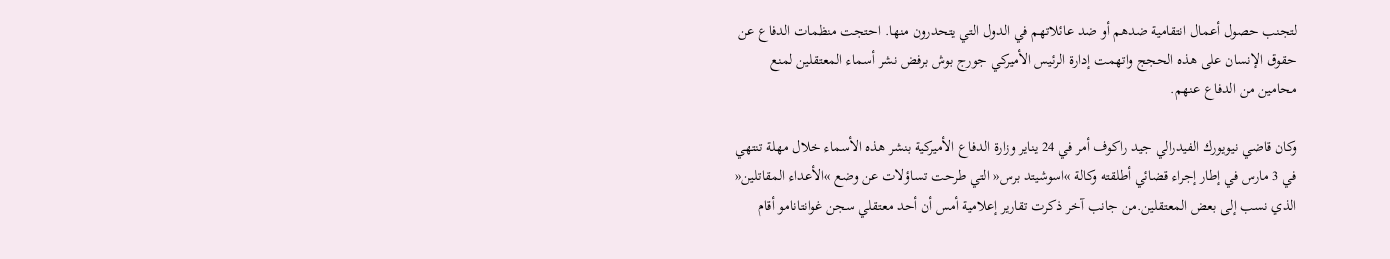لتجنب حصول أعمال انتقامية ضدهم أو ضد عائلاتهم في الدول التي يتحدرون منها. احتجت منظمات الدفاع عن حقوق الإنسان على هذه الحجج واتهمت إدارة الرئيس الأميركي جورج بوش برفض نشر أسماء المعتقلين لمنع محامين من الدفاع عنهم.

وكان قاضي نيويورك الفيدرالي جيد راكوف أمر في 24 يناير وزارة الدفاع الأميركية بنشر هذه الأسماء خلال مهلة تنتهي في 3 مارس في إطار إجراء قضائي أطلقته وكالة »اسوشيتد برس« التي طرحت تساؤلات عن وضع »الأعداء المقاتلين« الذي نسب إلى بعض المعتقلين.من جانب آخر ذكرت تقارير إعلامية أمس أن أحد معتقلي سجن غوانتانامو أقام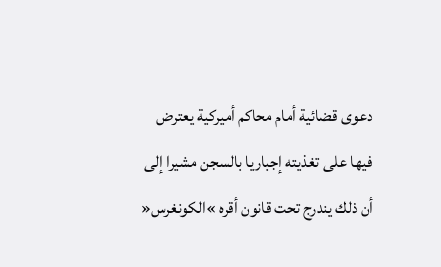دعوى قضائية أمام محاكم أميركية يعترض فيها على تغذيته إجباريا بالسجن مشيرا إلى أن ذلك يندرج تحت قانون أقره »الكونغرس«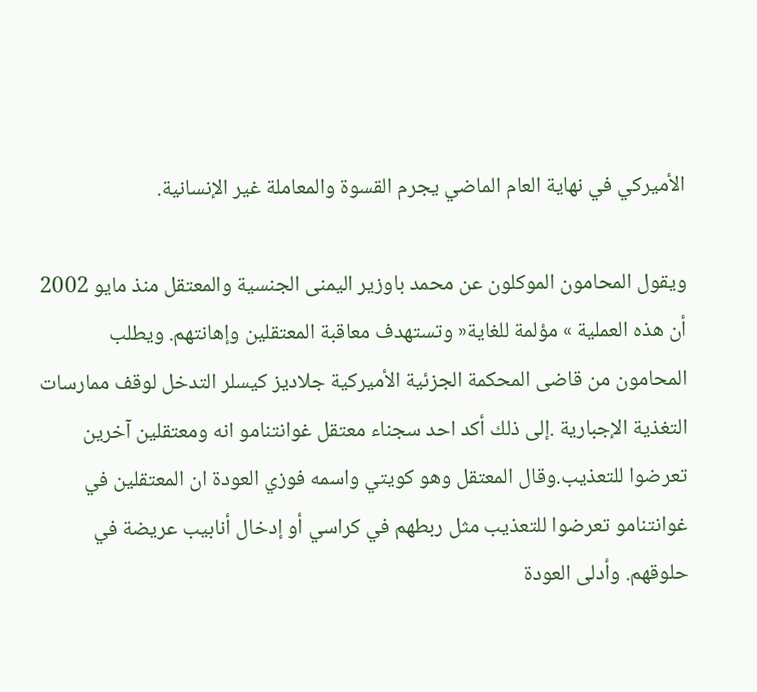الأميركي في نهاية العام الماضي يجرم القسوة والمعاملة غير الإنسانية.

ويقول المحامون الموكلون عن محمد باوزير اليمنى الجنسية والمعتقل منذ مايو 2002 أن هذه العملية » مؤلمة للغاية« وتستهدف معاقبة المعتقلين وإهانتهم. ويطلب المحامون من قاضى المحكمة الجزئية الأميركية جلاديز كيسلر التدخل لوقف ممارسات التغذية الإجبارية .إلى ذلك أكد احد سجناء معتقل غوانتنامو انه ومعتقلين آخرين تعرضوا للتعذيب.وقال المعتقل وهو كويتي واسمه فوزي العودة ان المعتقلين في غوانتنامو تعرضوا للتعذيب مثل ربطهم في كراسي أو إدخال أنابيب عريضة في حلوقهم. وأدلى العودة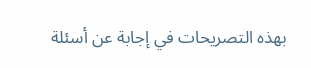بهذه التصريحات في إجابة عن أسئلة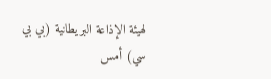لهيئة الإذاعة البريطانية (بي بي سي) أمس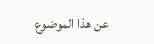عن هذا الموضوع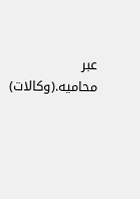عبر محاميه.(وكالات)